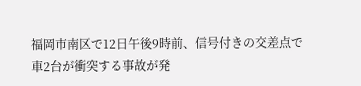福岡市南区で12日午後9時前、信号付きの交差点で車2台が衝突する事故が発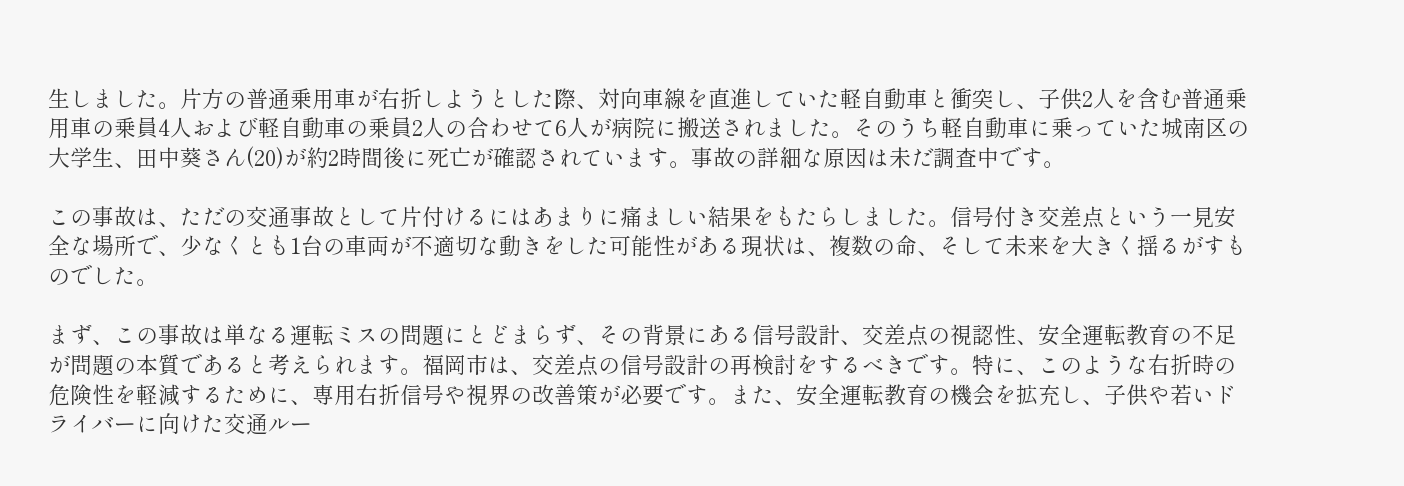生しました。片方の普通乗用車が右折しようとした際、対向車線を直進していた軽自動車と衝突し、子供2人を含む普通乗用車の乗員4人および軽自動車の乗員2人の合わせて6人が病院に搬送されました。そのうち軽自動車に乗っていた城南区の大学生、田中葵さん(20)が約2時間後に死亡が確認されています。事故の詳細な原因は未だ調査中です。

この事故は、ただの交通事故として片付けるにはあまりに痛ましい結果をもたらしました。信号付き交差点という一見安全な場所で、少なくとも1台の車両が不適切な動きをした可能性がある現状は、複数の命、そして未来を大きく揺るがすものでした。

まず、この事故は単なる運転ミスの問題にとどまらず、その背景にある信号設計、交差点の視認性、安全運転教育の不足が問題の本質であると考えられます。福岡市は、交差点の信号設計の再検討をするべきです。特に、このような右折時の危険性を軽減するために、専用右折信号や視界の改善策が必要です。また、安全運転教育の機会を拡充し、子供や若いドライバーに向けた交通ルー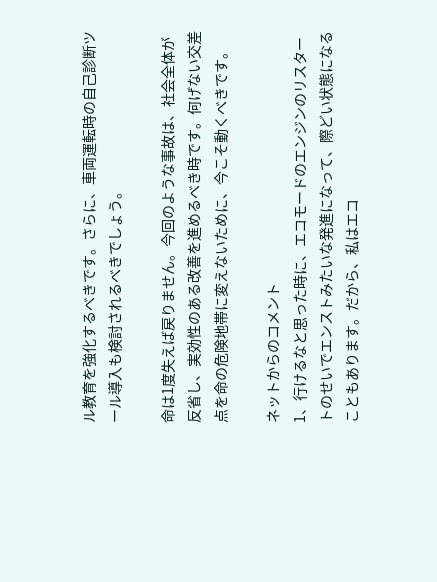ル教育を強化するべきです。さらに、車両運転時の自己診断ツール導入も検討されるべきでしょう。

命は1度失えば戻りません。今回のような事故は、社会全体が反省し、実効性のある改善を進めるべき時です。何げない交差点を命の危険地帯に変えないために、今こそ動くべきです。

ネットからのコメント
1、行けるなと思った時に、エコモードのエンジンのリスタートのせいでエンストみたいな発進になって、際どい状態になることもあります。だから、私はエコ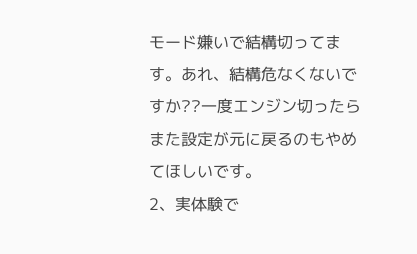モード嫌いで結構切ってます。あれ、結構危なくないですか??一度エンジン切ったらまた設定が元に戻るのもやめてほしいです。
2、実体験で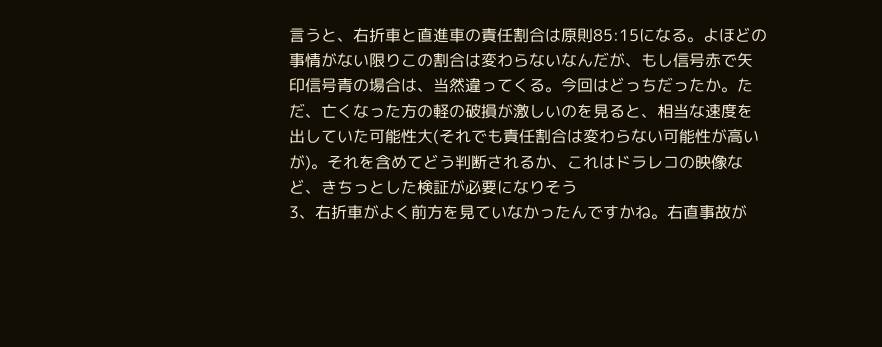言うと、右折車と直進車の責任割合は原則85:15になる。よほどの事情がない限りこの割合は変わらないなんだが、もし信号赤で矢印信号青の場合は、当然違ってくる。今回はどっちだったか。ただ、亡くなった方の軽の破損が激しいのを見ると、相当な速度を出していた可能性大(それでも責任割合は変わらない可能性が高いが)。それを含めてどう判断されるか、これはドラレコの映像など、きちっとした検証が必要になりそう
3、右折車がよく前方を見ていなかったんですかね。右直事故が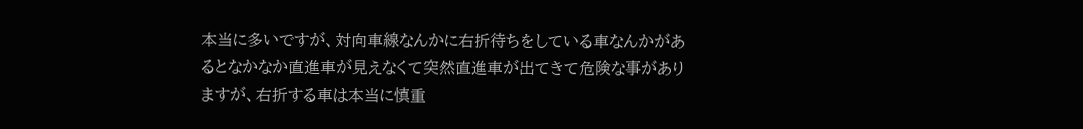本当に多いですが、対向車線なんかに右折待ちをしている車なんかがあるとなかなか直進車が見えなくて突然直進車が出てきて危険な事がありますが、右折する車は本当に慎重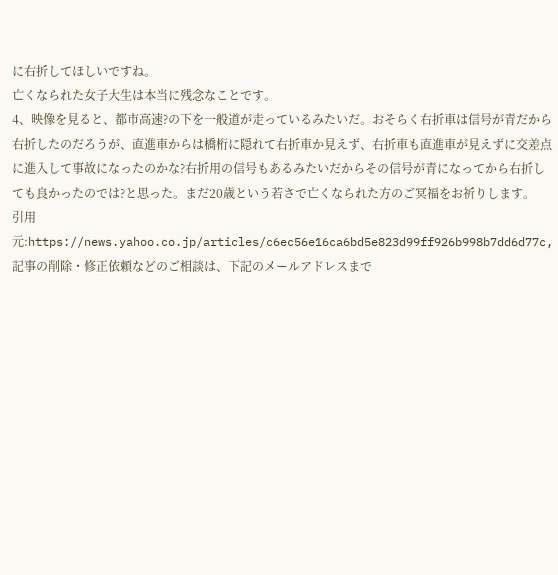に右折してほしいですね。
亡くなられた女子大生は本当に残念なことです。
4、映像を見ると、都市高速?の下を一般道が走っているみたいだ。おそらく右折車は信号が青だから右折したのだろうが、直進車からは橋桁に隠れて右折車か見えず、右折車も直進車が見えずに交差点に進入して事故になったのかな?右折用の信号もあるみたいだからその信号が青になってから右折しても良かったのでは?と思った。まだ20歳という若さで亡くなられた方のご冥福をお祈りします。
引用元:https://news.yahoo.co.jp/articles/c6ec56e16ca6bd5e823d99ff926b998b7dd6d77c,記事の削除・修正依頼などのご相談は、下記のメールアドレスまで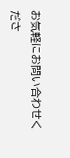お気軽にお問い合わせくださ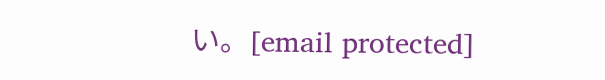い。[email protected]